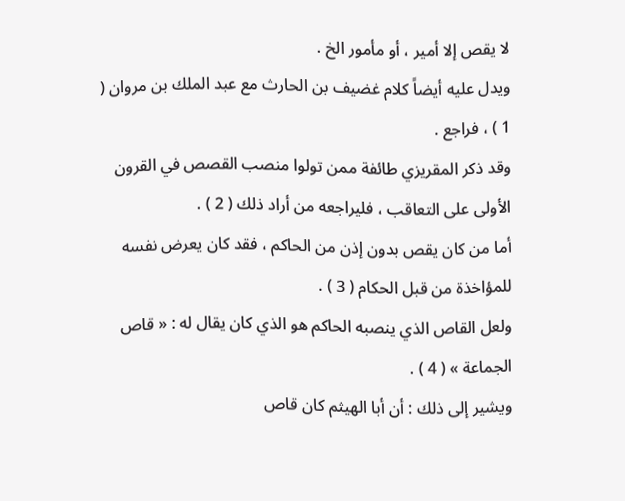لا يقص إلا أمير ، أو مأمور الخ .
ويدل عليه أيضاً كلام غضيف بن الحارث مع عبد الملك بن مروان ( 1 ) ، فراجع .
وقد ذكر المقريزي طائفة ممن تولوا منصب القصص في القرون الأولى على التعاقب ، فليراجعه من أراد ذلك ( 2 ) .
أما من كان يقص بدون إذن من الحاكم ، فقد كان يعرض نفسه للمؤاخذة من قبل الحكام ( 3 ) .
ولعل القاص الذي ينصبه الحاكم هو الذي كان يقال له : « قاص الجماعة » ( 4 ) .
ويشير إلى ذلك : أن أبا الهيثم كان قاص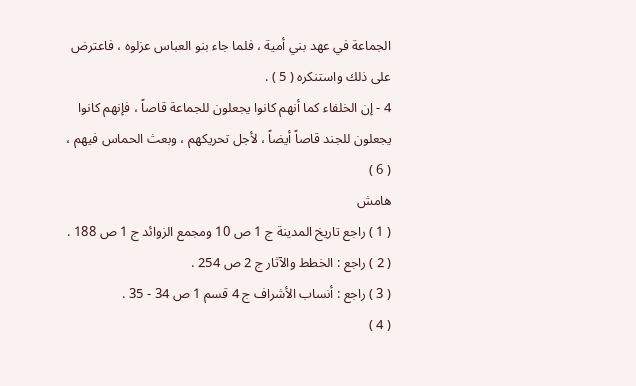الجماعة في عهد بني أمية ، فلما جاء بنو العباس عزلوه ، فاعترض على ذلك واستنكره ( 5 ) .
4 - إن الخلفاء كما أنهم كانوا يجعلون للجماعة قاصاً ، فإنهم كانوا يجعلون للجند قاصاً أيضاً ، لأجل تحريكهم ، وبعث الحماس فيهم ، ( 6 )
هامش
( 1 ) راجع تاريخ المدينة ج 1 ص 10 ومجمع الزوائد ج 1 ص 188 .
( 2 ) راجع : الخطط والآثار ج 2 ص 254 .
( 3 ) راجع : أنساب الأشراف ج 4 قسم 1 ص 34 - 35 .
( 4 )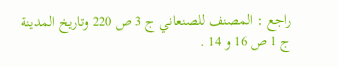راجع : المصنف للصنعاني ج 3 ص 220 وتاريخ المدينة ج 1 ص 16 و 14 .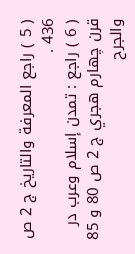( 5 ) راجع المعرفة والتاريخ ج 2 ص 436 .
( 6 ) راجع : تمدن إسلام وعرب در قرن چهارم هجري ج 2 ص 80 و 85 والجرح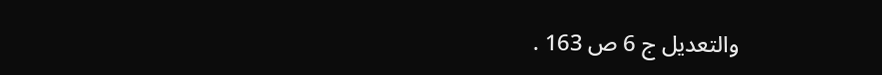والتعديل ج 6 ص 163 .